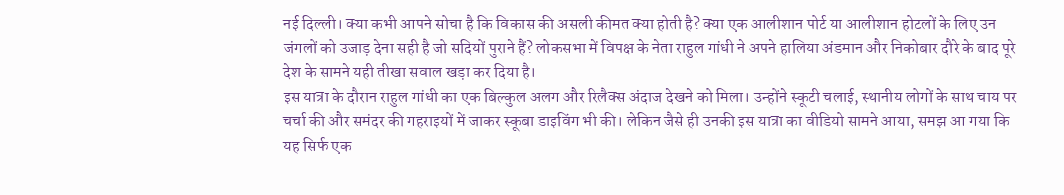नई दिल्ली। क्या कभी आपने सोचा है कि विकास की असली कीमत क्या होती है? क्या एक आलीशान पोर्ट या आलीशान होटलों के लिए उन जंगलों को उजाड़ देना सही है जो सदियों पुराने हैं? लोकसभा में विपक्ष के नेता राहुल गांधी ने अपने हालिया अंडमान और निकोबार दौरे के बाद पूरे देश के सामने यही तीखा सवाल खड़ा कर दिया है।
इस यात्रा के दौरान राहुल गांधी का एक बिल्कुल अलग और रिलैक्स अंदाज देखने को मिला। उन्होंने स्कूटी चलाई, स्थानीय लोगों के साथ चाय पर चर्चा की और समंदर की गहराइयों में जाकर स्कूबा डाइविंग भी की। लेकिन जैसे ही उनकी इस यात्रा का वीडियो सामने आया, समझ आ गया कि यह सिर्फ एक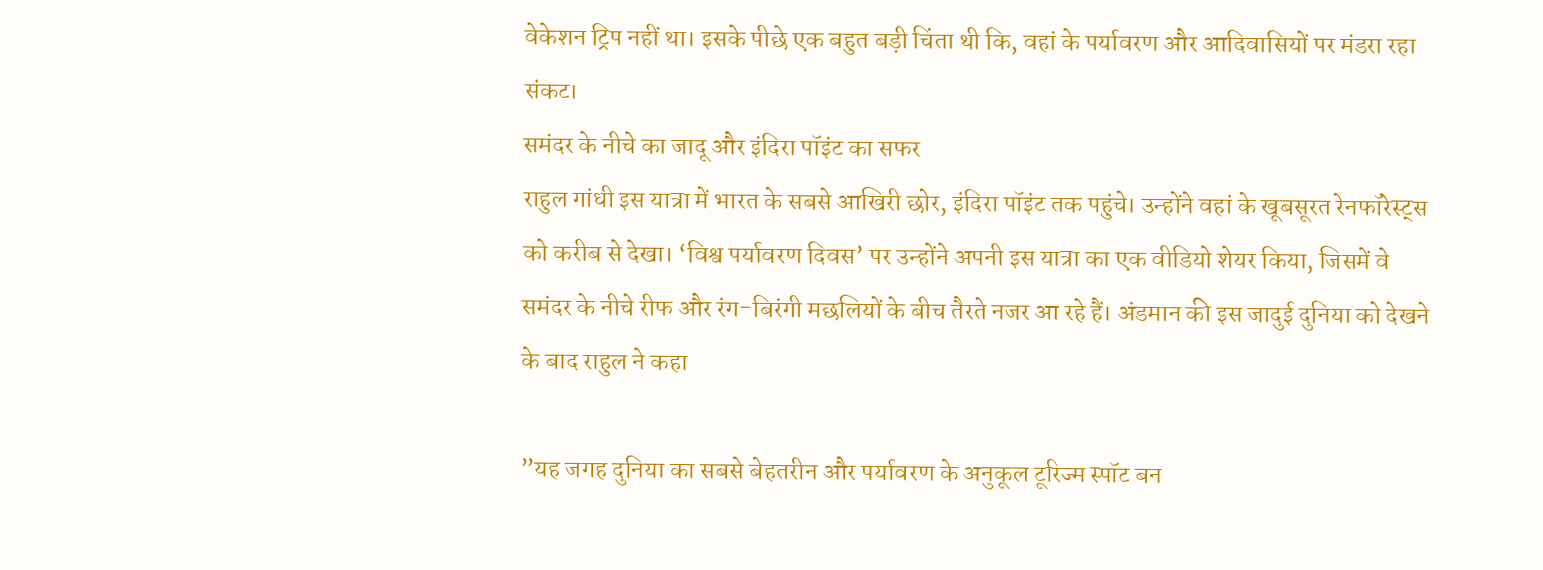वेकेशन ट्रिप नहीं था। इसके पीछे एक बहुत बड़ी चिंता थी कि, वहां के पर्यावरण और आदिवासियों पर मंडरा रहा संकट।
समंदर के नीचे का जादू और इंदिरा पॉइंट का सफर
राहुल गांधी इस यात्रा में भारत के सबसे आखिरी छोर, इंदिरा पॉइंट तक पहुंचे। उन्होंने वहां के खूबसूरत रेनफॉरेस्ट्स को करीब से देखा। ‘विश्व पर्यावरण दिवस’ पर उन्होंने अपनी इस यात्रा का एक वीडियो शेयर किया, जिसमें वे समंदर के नीचे रीफ और रंग-बिरंगी मछलियों के बीच तैरते नजर आ रहे हैं। अंडमान की इस जादुई दुनिया को देखने के बाद राहुल ने कहा

”यह जगह दुनिया का सबसे बेहतरीन और पर्यावरण के अनुकूल टूरिज्म स्पॉट बन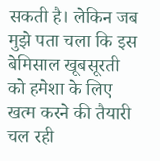सकती है। लेकिन जब मुझे पता चला कि इस बेमिसाल खूबसूरती को हमेशा के लिए खत्म करने की तैयारी चल रही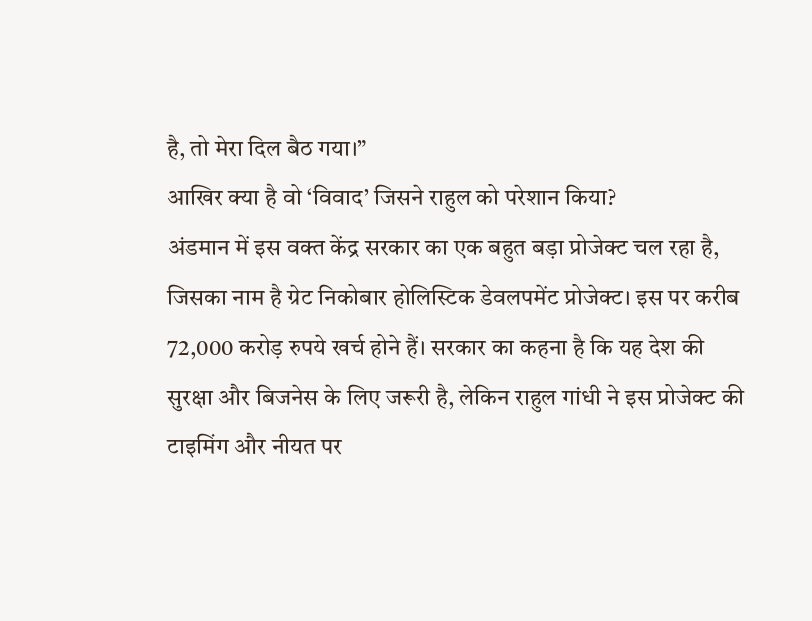है, तो मेरा दिल बैठ गया।”
आखिर क्या है वो ‘विवाद’ जिसने राहुल को परेशान किया?
अंडमान में इस वक्त केंद्र सरकार का एक बहुत बड़ा प्रोजेक्ट चल रहा है, जिसका नाम है ग्रेट निकोबार होलिस्टिक डेवलपमेंट प्रोजेक्ट। इस पर करीब 72,000 करोड़ रुपये खर्च होने हैं। सरकार का कहना है कि यह देश की सुरक्षा और बिजनेस के लिए जरूरी है, लेकिन राहुल गांधी ने इस प्रोजेक्ट की टाइमिंग और नीयत पर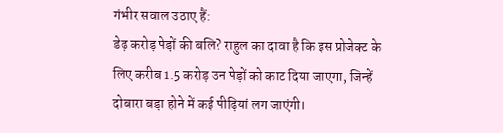गंभीर सवाल उठाए हैं:
डेढ़ करोड़ पेड़ों की बलि? राहुल का दावा है कि इस प्रोजेक्ट के लिए करीब 1.5 करोड़ उन पेड़ों को काट दिया जाएगा, जिन्हें दोबारा बड़ा होने में कई पीढ़ियां लग जाएंगी।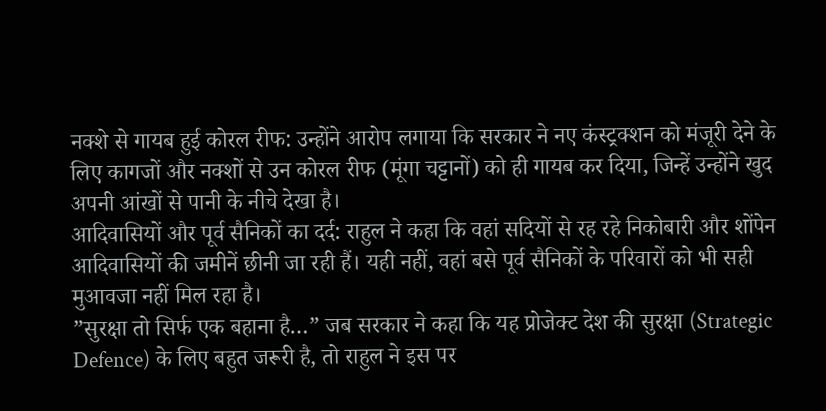नक्शे से गायब हुई कोरल रीफ: उन्होंने आरोप लगाया कि सरकार ने नए कंस्ट्रक्शन को मंजूरी देने के लिए कागजों और नक्शों से उन कोरल रीफ (मूंगा चट्टानों) को ही गायब कर दिया, जिन्हें उन्होंने खुद अपनी आंखों से पानी के नीचे देखा है।
आदिवासियों और पूर्व सैनिकों का दर्द: राहुल ने कहा कि वहां सदियों से रह रहे निकोबारी और शोंपेन आदिवासियों की जमीनें छीनी जा रही हैं। यही नहीं, वहां बसे पूर्व सैनिकों के परिवारों को भी सही मुआवजा नहीं मिल रहा है।
”सुरक्षा तो सिर्फ एक बहाना है…” जब सरकार ने कहा कि यह प्रोजेक्ट देश की सुरक्षा (Strategic Defence) के लिए बहुत जरूरी है, तो राहुल ने इस पर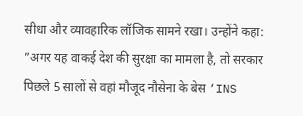सीधा और व्यावहारिक लॉजिक सामने रखा। उन्होंने कहा:
”अगर यह वाकई देश की सुरक्षा का मामला है, तो सरकार पिछले 5 सालों से वहां मौजूद नौसेना के बेस ‘INS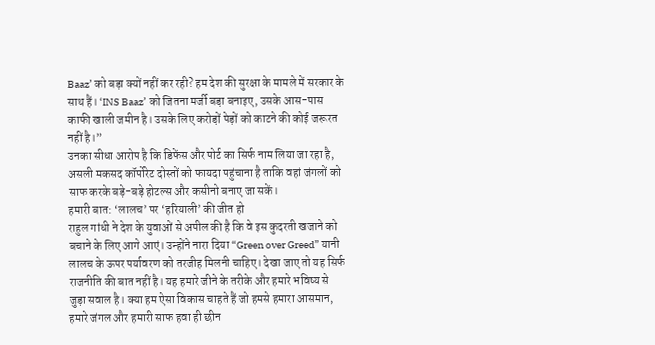Baaz’ को बड़ा क्यों नहीं कर रही? हम देश की सुरक्षा के मामले में सरकार के साथ हैं। ‘INS Baaz’ को जितना मर्जी बड़ा बनाइए, उसके आस-पास काफी खाली जमीन है। उसके लिए करोड़ों पेड़ों को काटने की कोई जरूरत नहीं है।”
उनका सीधा आरोप है कि डिफेंस और पोर्ट का सिर्फ नाम लिया जा रहा है, असली मकसद कॉर्पोरेट दोस्तों को फायदा पहुंचाना है ताकि वहां जंगलों को साफ करके बड़े-बड़े होटल्स और कसीनो बनाए जा सकें।
हमारी बात: ‘लालच’ पर ‘हरियाली’ की जीत हो
राहुल गांधी ने देश के युवाओं से अपील की है कि वे इस कुदरती खजाने को बचाने के लिए आगे आएं। उन्होंने नारा दिया “Green over Greed” यानी लालच के ऊपर पर्यावरण को तरजीह मिलनी चाहिए। देखा जाए तो यह सिर्फ राजनीति की बात नहीं है। यह हमारे जीने के तरीके और हमारे भविष्य से जुड़ा सवाल है। क्या हम ऐसा विकास चाहते हैं जो हमसे हमारा आसमान, हमारे जंगल और हमारी साफ हवा ही छीन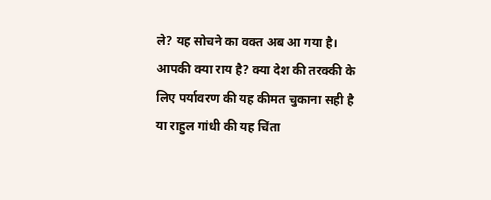ले? यह सोचने का वक्त अब आ गया है।
आपकी क्या राय है? क्या देश की तरक्की के लिए पर्यावरण की यह कीमत चुकाना सही है या राहुल गांधी की यह चिंता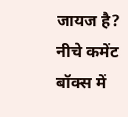जायज है? नीचे कमेंट बॉक्स में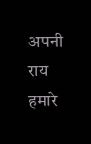अपनी राय हमारे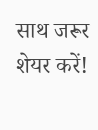साथ जरूर शेयर करें!